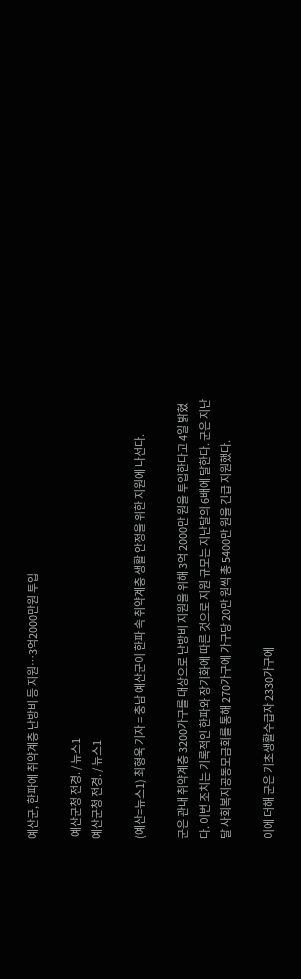예산군, 한파에 취약계층 난방비 등 지원…3억2000만원 투입

 예산군청 전경. / 뉴스1
예산군청 전경. / 뉴스1

(예산=뉴스1) 최형욱 기자 = 충남 예산군이 한파 속 취약계층 생활 안정을 위한 지원에 나선다.

군은 관내 취약계층 3200가구를 대상으로 난방비 지원을 위해 3억 2000만 원을 투입한다고 4일 밝혔다. 이번 조치는 기록적인 한파와 장기화에 따른 것으로 지원 규모는 지난달의 6배에 달한다. 군은 지난달 사회복지공동모금회를 통해 270가구에 가구당 20만 원씩 총 5400만 원을 긴급 지원했다.

이에 더해 군은 기초생활수급자 2330가구에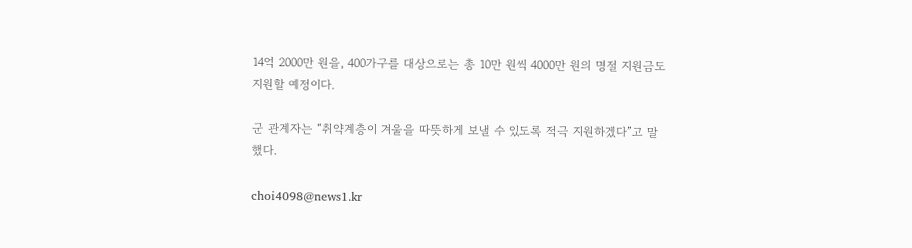14억 2000만 원을, 400가구를 대상으로는 총 10만 원씩 4000만 원의 명절 지원금도 지원할 예정이다.

군 관계자는 “취약계층이 겨울을 따뜻하게 보낼 수 있도록 적극 지원하겠다”고 말했다.

choi4098@news1.kr